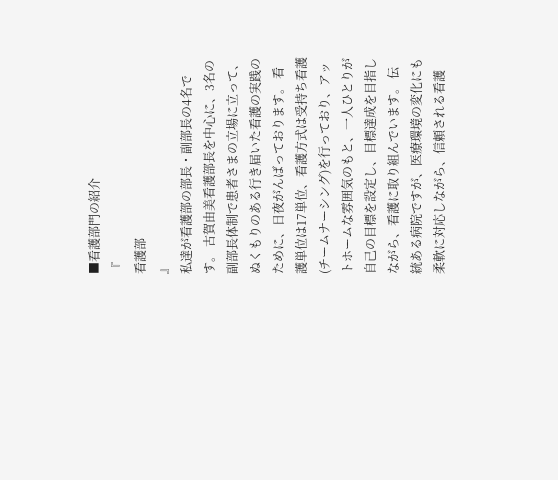■看護部門の紹介
『
看護部
』
私達が看護部の部長・副部長の4名です。 古賀由美看護部長を中心に、3名の副部長体制で患者さまの立場に立って、ぬくもりのある行き届いた看護の実践のために、日夜がんばっております。 看護単位は17単位、看護方式は受持ち看護(チームナーシング)を行っており、アットホームな雰囲気のもと、一人ひとりが自己の目標を設定し、目標達成を目指しながら、看護に取り組んでいます。 伝統ある病院ですが、医療環境の変化にも柔軟に対応しながら、信頼される看護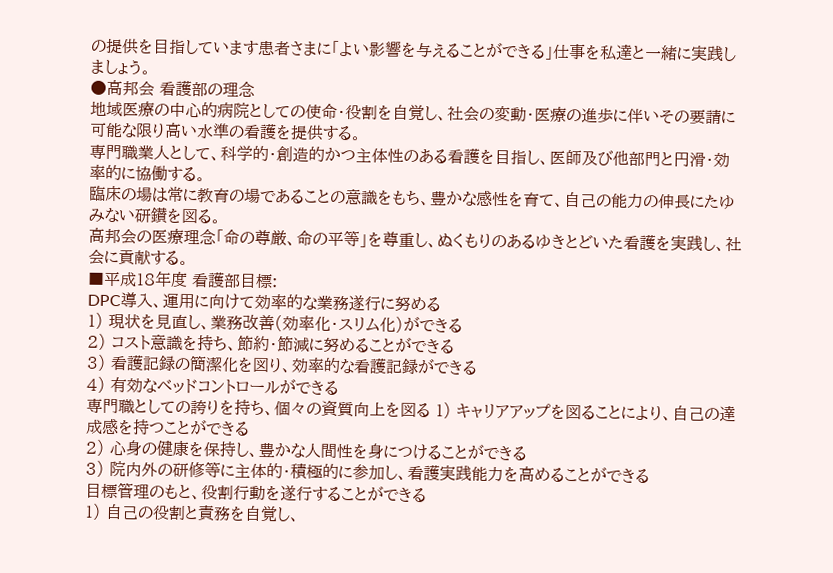の提供を目指しています患者さまに「よい影響を与えることができる」仕事を私達と一緒に実践しましょう。
●高邦会 看護部の理念
地域医療の中心的病院としての使命・役割を自覚し、社会の変動・医療の進歩に伴いその要請に可能な限り高い水準の看護を提供する。
専門職業人として、科学的・創造的かつ主体性のある看護を目指し、医師及び他部門と円滑・効率的に協働する。
臨床の場は常に教育の場であることの意識をもち、豊かな感性を育て、自己の能力の伸長にたゆみない研鑚を図る。
高邦会の医療理念「命の尊厳、命の平等」を尊重し、ぬくもりのあるゆきとどいた看護を実践し、社会に貢献する。
■平成18年度 看護部目標:
DPC導入、運用に向けて効率的な業務遂行に努める
1) 現状を見直し、業務改善(効率化・スリム化)ができる
2) コスト意識を持ち、節約・節減に努めることができる
3) 看護記録の簡潔化を図り、効率的な看護記録ができる
4) 有効なベッドコントロールができる
専門職としての誇りを持ち、個々の資質向上を図る 1) キャリアアップを図ることにより、自己の達成感を持つことができる
2) 心身の健康を保持し、豊かな人間性を身につけることができる
3) 院内外の研修等に主体的・積極的に参加し、看護実践能力を高めることができる
目標管理のもと、役割行動を遂行することができる
1) 自己の役割と責務を自覚し、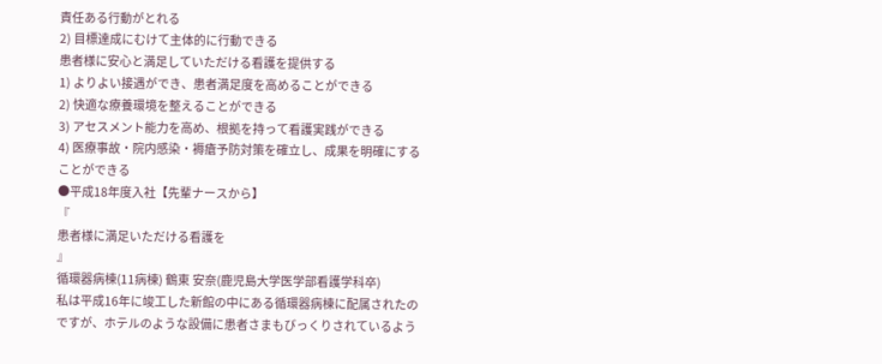責任ある行動がとれる
2) 目標達成にむけて主体的に行動できる
患者様に安心と満足していただける看護を提供する
1) よりよい接遇ができ、患者満足度を高めることができる
2) 快適な療養環境を整えることができる
3) アセスメント能力を高め、根拠を持って看護実践ができる
4) 医療事故・院内感染・褥瘡予防対策を確立し、成果を明確にすることができる
●平成18年度入社【先輩ナースから】
『
患者様に満足いただける看護を
』
循環器病棟(11病棟) 鶴東 安奈(鹿児島大学医学部看護学科卒)
私は平成16年に竣工した新館の中にある循環器病棟に配属されたのですが、ホテルのような設備に患者さまもびっくりされているよう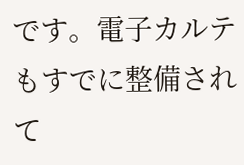です。電子カルテもすでに整備されて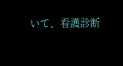いて、看護診断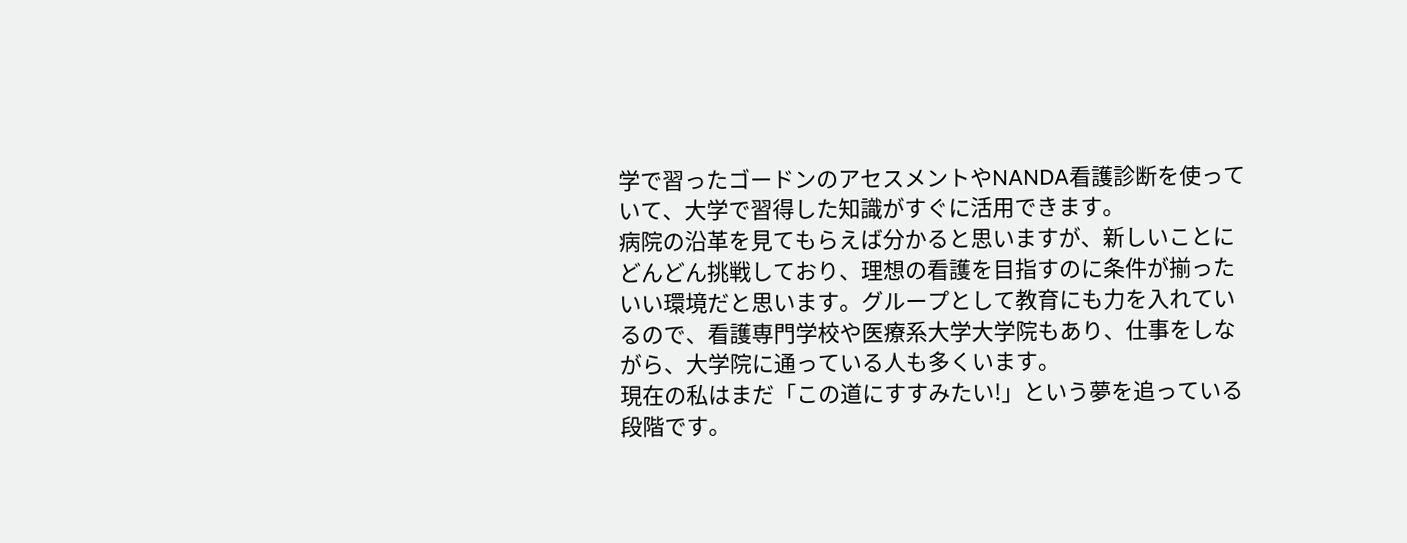学で習ったゴードンのアセスメントやNANDA看護診断を使っていて、大学で習得した知識がすぐに活用できます。
病院の沿革を見てもらえば分かると思いますが、新しいことにどんどん挑戦しており、理想の看護を目指すのに条件が揃ったいい環境だと思います。グループとして教育にも力を入れているので、看護専門学校や医療系大学大学院もあり、仕事をしながら、大学院に通っている人も多くいます。
現在の私はまだ「この道にすすみたい!」という夢を追っている段階です。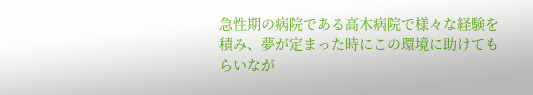急性期の病院である高木病院で様々な経験を積み、夢が定まった時にこの環境に助けてもらいなが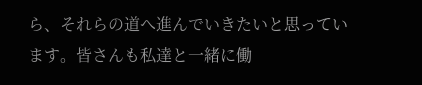ら、それらの道へ進んでいきたいと思っています。皆さんも私達と一緒に働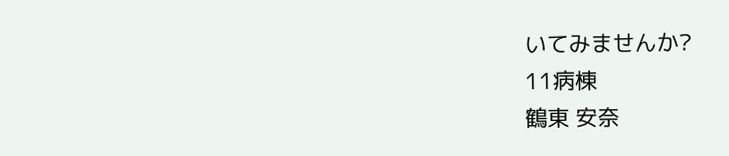いてみませんか?
11病棟
鶴東 安奈